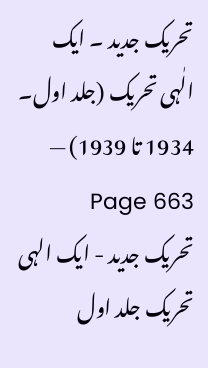تحریک جدید ۔ ایک الٰہی تحریک (جلد اول۔ 1934 تا 1939) — Page 663
تحریک جدید - ایک الہی تحریک جلد اول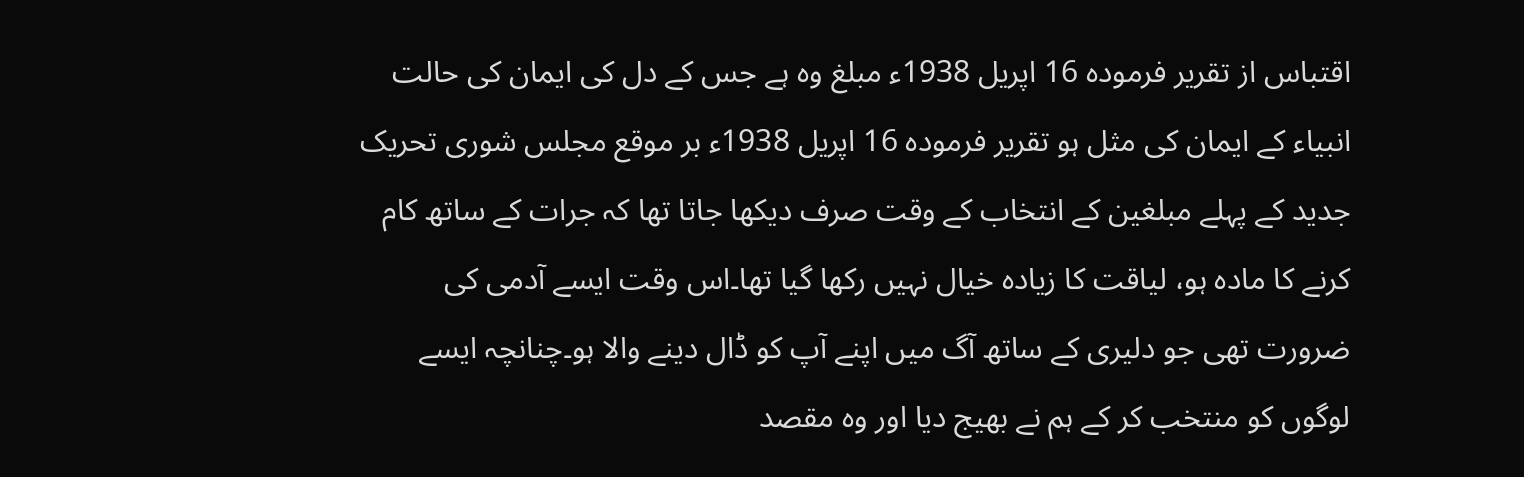اقتباس از تقریر فرموده 16 اپریل 1938ء مبلغ وہ ہے جس کے دل کی ایمان کی حالت انبیاء کے ایمان کی مثل ہو تقریر فرمودہ 16 اپریل 1938ء بر موقع مجلس شوری تحریک جدید کے پہلے مبلغین کے انتخاب کے وقت صرف دیکھا جاتا تھا کہ جرات کے ساتھ کام کرنے کا مادہ ہو، لیاقت کا زیادہ خیال نہیں رکھا گیا تھا۔اس وقت ایسے آدمی کی ضرورت تھی جو دلیری کے ساتھ آگ میں اپنے آپ کو ڈال دینے والا ہو۔چنانچہ ایسے لوگوں کو منتخب کر کے ہم نے بھیج دیا اور وہ مقصد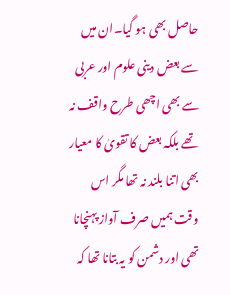حاصل بھی ہو گیا۔ان میں سے بعض دینی علوم اور عربی سے بھی اچھی طرح واقف نہ تھے بلکہ بعض کا تقویٰ کا معیار بھی اتنا بلند نہ تھا مگر اس وقت ہمیں صرف آواز پہنچانا تھی اور دشمن کو یہ بتانا تھا کہ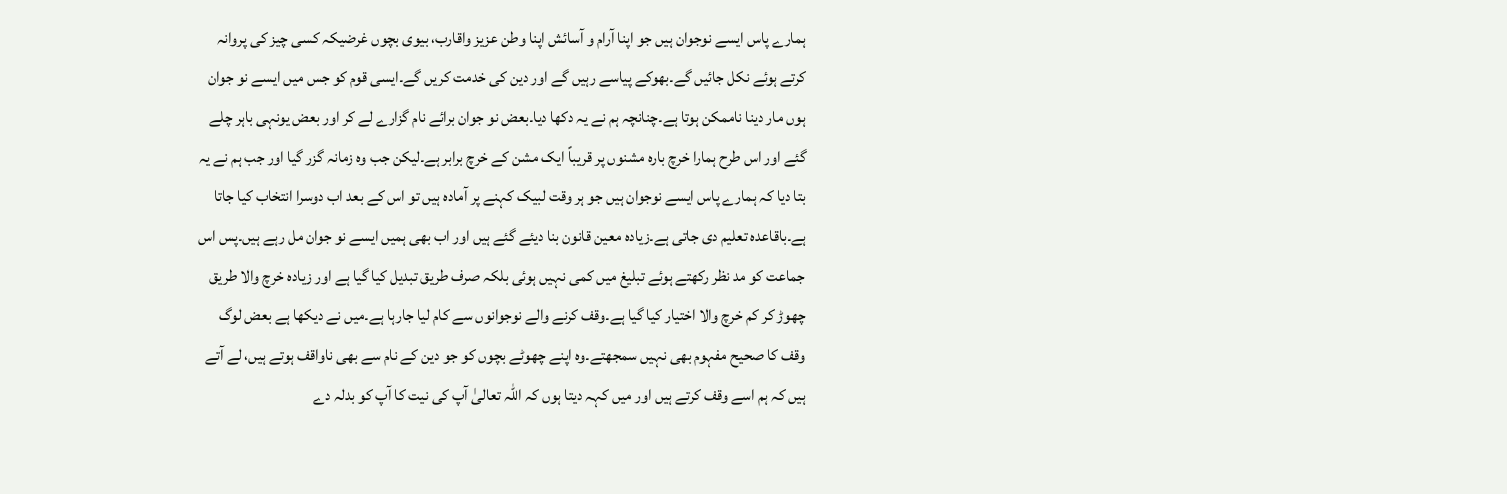ہمارے پاس ایسے نوجوان ہیں جو اپنا آرام و آسائش اپنا وطن عزیز واقارب، بیوی بچوں غرضیکہ کسی چیز کی پروانہ کرتے ہوئے نکل جائیں گے۔بھوکے پیاسے رہیں گے اور دین کی خدمت کریں گے۔ایسی قوم کو جس میں ایسے نو جوان ہوں مار دینا ناممکن ہوتا ہے۔چنانچہ ہم نے یہ دکھا دیا۔بعض نو جوان برائے نام گزارے لے کر اور بعض یونہی باہر چلے گئے اور اس طرح ہمارا خرچ بارہ مشنوں پر قریباً ایک مشن کے خرچ برابر ہے۔لیکن جب وہ زمانہ گزر گیا اور جب ہم نے یہ بتا دیا کہ ہمارے پاس ایسے نوجوان ہیں جو ہر وقت لبیک کہنے پر آمادہ ہیں تو اس کے بعد اب دوسرا انتخاب کیا جاتا ہے۔باقاعدہ تعلیم دی جاتی ہے۔زیادہ معین قانون بنا دیئے گئے ہیں اور اب بھی ہمیں ایسے نو جوان مل رہے ہیں۔پس اس جماعت کو مد نظر رکھتے ہوئے تبلیغ میں کمی نہیں ہوئی بلکہ صرف طریق تبدیل کیا گیا ہے اور زیادہ خرچ والا طریق چھوڑ کر کم خرچ والا اختیار کیا گیا ہے۔وقف کرنے والے نوجوانوں سے کام لیا جارہا ہے۔میں نے دیکھا ہے بعض لوگ وقف کا صحیح مفہوم بھی نہیں سمجھتے۔وہ اپنے چھوٹے بچوں کو جو دین کے نام سے بھی ناواقف ہوتے ہیں، لے آتے ہیں کہ ہم اسے وقف کرتے ہیں اور میں کہہ دیتا ہوں کہ اللہ تعالیٰ آپ کی نیت کا آپ کو بدلہ دے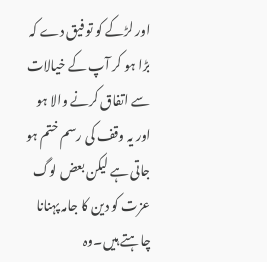اور لڑکے کو تو فیق دے کہ بڑا ہو کر آپ کے خیالات سے اتفاق کرنے والا ہو اور یہ وقف کی رسم ختم ہو جاتی ہے لیکن بعض لوگ عزت کو دین کا جامہ پہنانا چاہتے ہیں۔وہ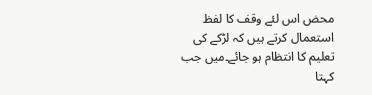محض اس لئے وقف کا لفظ استعمال کرتے ہیں کہ لڑکے کی تعلیم کا انتظام ہو جائے۔میں جب کہتا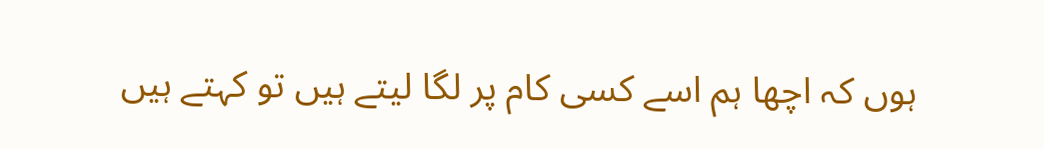ہوں کہ اچھا ہم اسے کسی کام پر لگا لیتے ہیں تو کہتے ہیں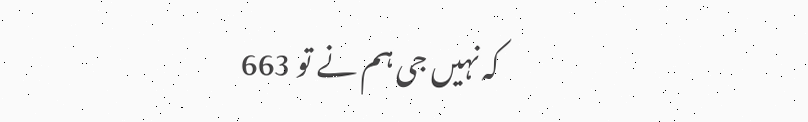کہ نہیں جی ہم نے تو 663